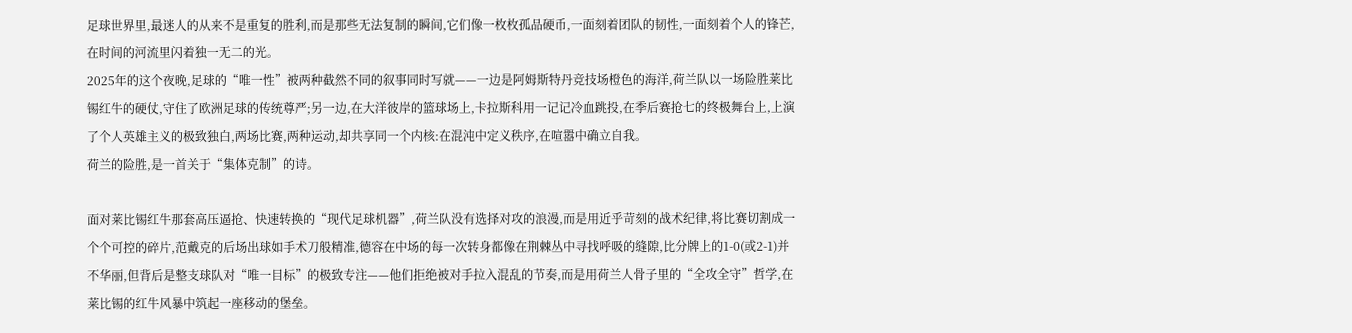足球世界里,最迷人的从来不是重复的胜利,而是那些无法复制的瞬间,它们像一枚枚孤品硬币,一面刻着团队的韧性,一面刻着个人的锋芒,在时间的河流里闪着独一无二的光。
2025年的这个夜晚,足球的“唯一性”被两种截然不同的叙事同时写就——一边是阿姆斯特丹竞技场橙色的海洋,荷兰队以一场险胜莱比锡红牛的硬仗,守住了欧洲足球的传统尊严;另一边,在大洋彼岸的篮球场上,卡拉斯科用一记记冷血跳投,在季后赛抢七的终极舞台上,上演了个人英雄主义的极致独白,两场比赛,两种运动,却共享同一个内核:在混沌中定义秩序,在喧嚣中确立自我。
荷兰的险胜,是一首关于“集体克制”的诗。

面对莱比锡红牛那套高压逼抢、快速转换的“现代足球机器”,荷兰队没有选择对攻的浪漫,而是用近乎苛刻的战术纪律,将比赛切割成一个个可控的碎片,范戴克的后场出球如手术刀般精准,德容在中场的每一次转身都像在荆棘丛中寻找呼吸的缝隙,比分牌上的1-0(或2-1)并不华丽,但背后是整支球队对“唯一目标”的极致专注——他们拒绝被对手拉入混乱的节奏,而是用荷兰人骨子里的“全攻全守”哲学,在莱比锡的红牛风暴中筑起一座移动的堡垒。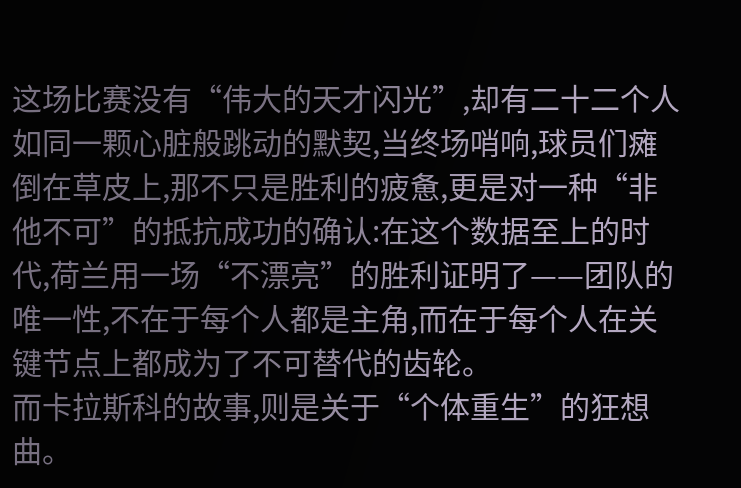这场比赛没有“伟大的天才闪光”,却有二十二个人如同一颗心脏般跳动的默契,当终场哨响,球员们瘫倒在草皮上,那不只是胜利的疲惫,更是对一种“非他不可”的抵抗成功的确认:在这个数据至上的时代,荷兰用一场“不漂亮”的胜利证明了——团队的唯一性,不在于每个人都是主角,而在于每个人在关键节点上都成为了不可替代的齿轮。
而卡拉斯科的故事,则是关于“个体重生”的狂想曲。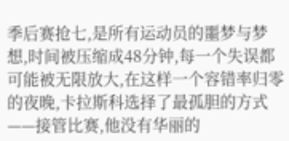季后赛抢七,是所有运动员的噩梦与梦想,时间被压缩成48分钟,每一个失误都可能被无限放大,在这样一个容错率归零的夜晚,卡拉斯科选择了最孤胆的方式——接管比赛,他没有华丽的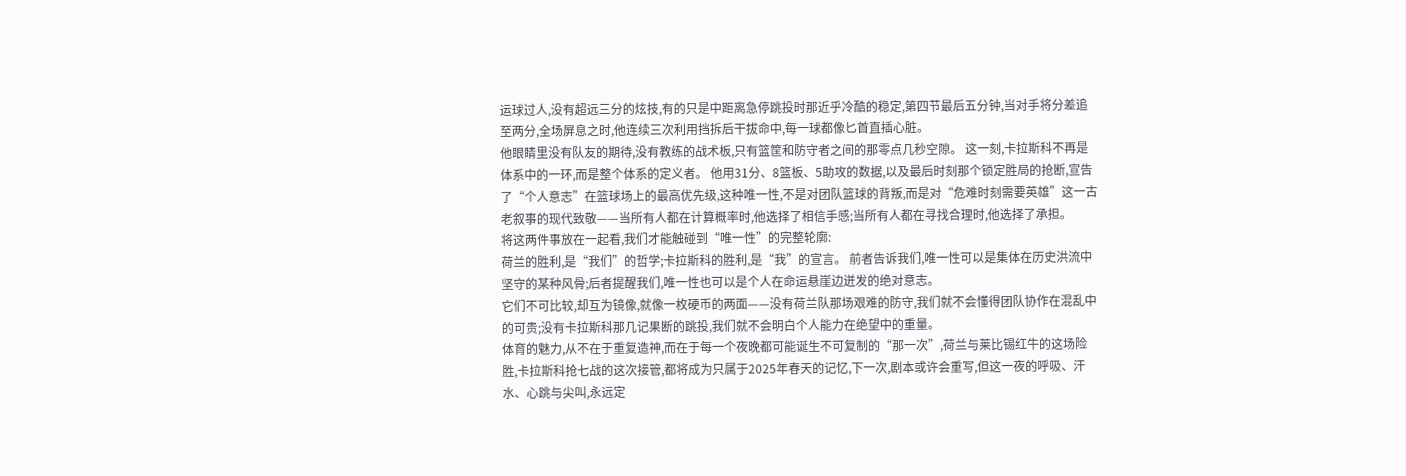运球过人,没有超远三分的炫技,有的只是中距离急停跳投时那近乎冷酷的稳定,第四节最后五分钟,当对手将分差追至两分,全场屏息之时,他连续三次利用挡拆后干拔命中,每一球都像匕首直插心脏。
他眼睛里没有队友的期待,没有教练的战术板,只有篮筐和防守者之间的那零点几秒空隙。 这一刻,卡拉斯科不再是体系中的一环,而是整个体系的定义者。 他用31分、8篮板、5助攻的数据,以及最后时刻那个锁定胜局的抢断,宣告了“个人意志”在篮球场上的最高优先级,这种唯一性,不是对团队篮球的背叛,而是对“危难时刻需要英雄”这一古老叙事的现代致敬——当所有人都在计算概率时,他选择了相信手感;当所有人都在寻找合理时,他选择了承担。
将这两件事放在一起看,我们才能触碰到“唯一性”的完整轮廓:
荷兰的胜利,是“我们”的哲学;卡拉斯科的胜利,是“我”的宣言。 前者告诉我们,唯一性可以是集体在历史洪流中坚守的某种风骨;后者提醒我们,唯一性也可以是个人在命运悬崖边迸发的绝对意志。
它们不可比较,却互为镜像,就像一枚硬币的两面——没有荷兰队那场艰难的防守,我们就不会懂得团队协作在混乱中的可贵;没有卡拉斯科那几记果断的跳投,我们就不会明白个人能力在绝望中的重量。
体育的魅力,从不在于重复造神,而在于每一个夜晚都可能诞生不可复制的“那一次”,荷兰与莱比锡红牛的这场险胜,卡拉斯科抢七战的这次接管,都将成为只属于2025年春天的记忆,下一次,剧本或许会重写,但这一夜的呼吸、汗水、心跳与尖叫,永远定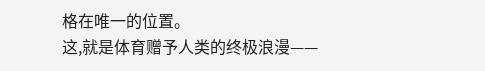格在唯一的位置。
这,就是体育赠予人类的终极浪漫——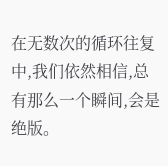在无数次的循环往复中,我们依然相信,总有那么一个瞬间,会是绝版。